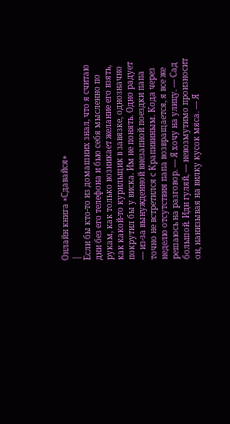Онлайн книга «Сдавайся»
|
Если бы кто-то из домашних знал, что я считаю дни без его телефона и бью себя мысленно по рукам, как только возникает желание его взять, как какой-то курильщик в завязке, однозначно покрутил бы у виска. Им не понять. Одно радует — из-за вынужденной внезапной поездки папа точно не встретился с Крапивиным. Кода через неделю отсутствия папа возвращается, я все же решаюсь на разговор. — Я хочу на улицу. — Сад большой. Иди гуляй, — невозмутимо произносит он, нанизывая на вилку кусок мяса. — Я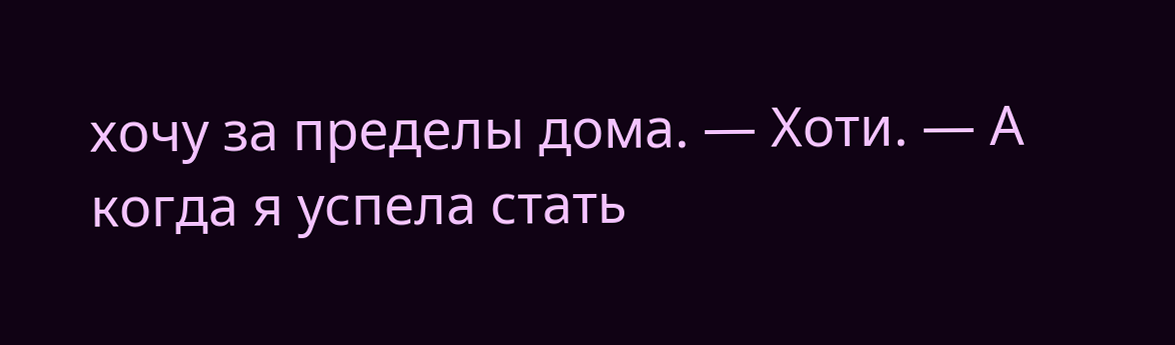хочу за пределы дома. — Хоти. — А когда я успела стать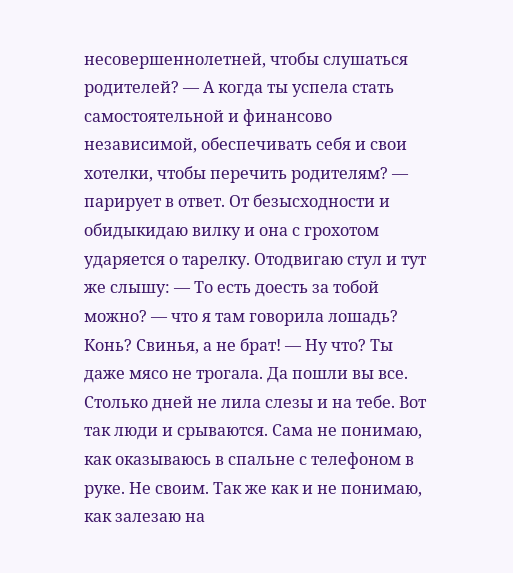несовершеннолетней, чтобы слушаться родителей? — А когда ты успела стать самостоятельной и финансово независимой, обеспечивать себя и свои хотелки, чтобы перечить родителям? — парирует в ответ. От безысходности и обидыкидаю вилку и она с грохотом ударяется о тарелку. Отодвигаю стул и тут же слышу: — То есть доесть за тобой можно? — что я там говорила лошадь? Конь? Свинья, а не брат! — Ну что? Ты даже мясо не трогала. Да пошли вы все. Столько дней не лила слезы и на тебе. Вот так люди и срываются. Сама не понимаю, как оказываюсь в спальне с телефоном в руке. Не своим. Так же как и не понимаю, как залезаю на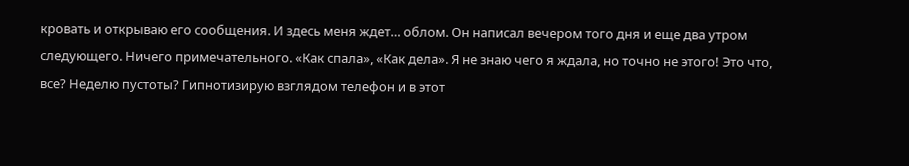кровать и открываю его сообщения. И здесь меня ждет… облом. Он написал вечером того дня и еще два утром следующего. Ничего примечательного. «Как спала», «Как дела». Я не знаю чего я ждала, но точно не этого! Это что, все? Неделю пустоты? Гипнотизирую взглядом телефон и в этот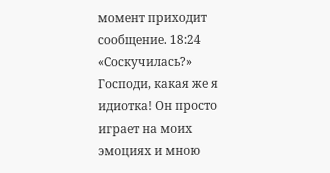момент приходит сообщение. 18:24 «Соскучилась?» Господи, какая же я идиотка! Он просто играет на моих эмоциях и мною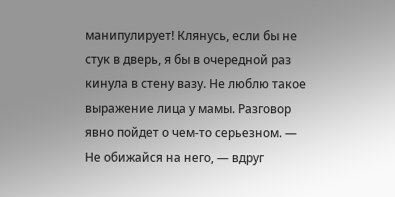манипулирует! Клянусь, если бы не стук в дверь, я бы в очередной раз кинула в стену вазу. Не люблю такое выражение лица у мамы. Разговор явно пойдет о чем-то серьезном. — Не обижайся на него, — вдруг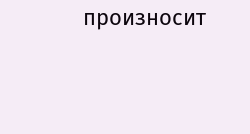произносит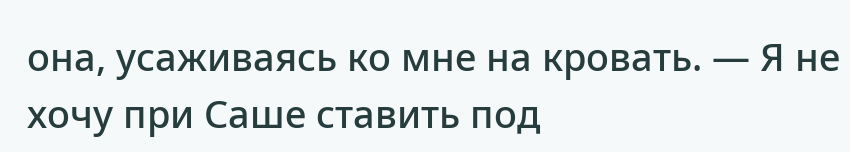она, усаживаясь ко мне на кровать. — Я не хочу при Саше ставить под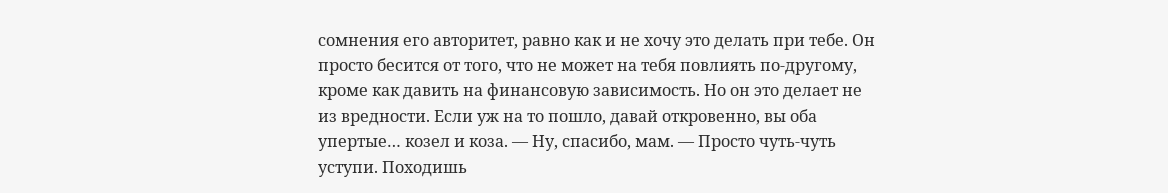сомнения его авторитет, равно как и не хочу это делать при тебе. Он просто бесится от того, что не может на тебя повлиять по-другому, кроме как давить на финансовую зависимость. Но он это делает не из вредности. Если уж на то пошло, давай откровенно, вы оба упертые… козел и коза. — Ну, спасибо, мам. — Просто чуть-чуть уступи. Походишь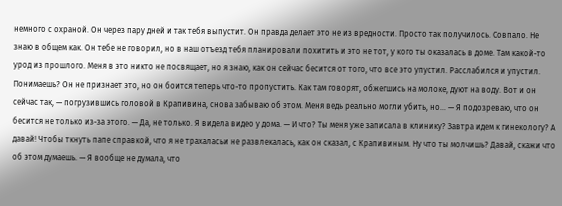немного с охраной. Он через пару дней и так тебя выпустит. Он правда делает это не из вредности. Просто так получилось. Совпало. Не знаю в общем как. Он тебе не говорил, но в наш отъезд тебя планировали похитить и это не тот, у кого ты оказалась в доме. Там какой-то урод из прошлого. Меня в это никто не посвящает, но я знаю, как он сейчас бесится от того, что все это упустил. Расслабился и упустил. Понимаешь? Он не признает это, но он боится теперь что-то пропустить. Как там говорят, обжегшись на молоке, дуют на воду. Вот и он сейчас так, — погрузившись головой в Крапивина, снова забываю об этом. Меня ведь реально могли убить, но… — Я подозреваю, что он бесится не только из-за этого. — Да, не только. Я видела видео у дома. — И что? Ты меня уже записала в клинику? Завтра идем к гинекологу? А давай! Чтобы ткнуть папе справкой, что я не трахаласьи не развлекалась, как он сказал, с Крапивиным. Ну что ты молчишь? Давай, скажи что об этом думаешь. — Я вообще не думала, что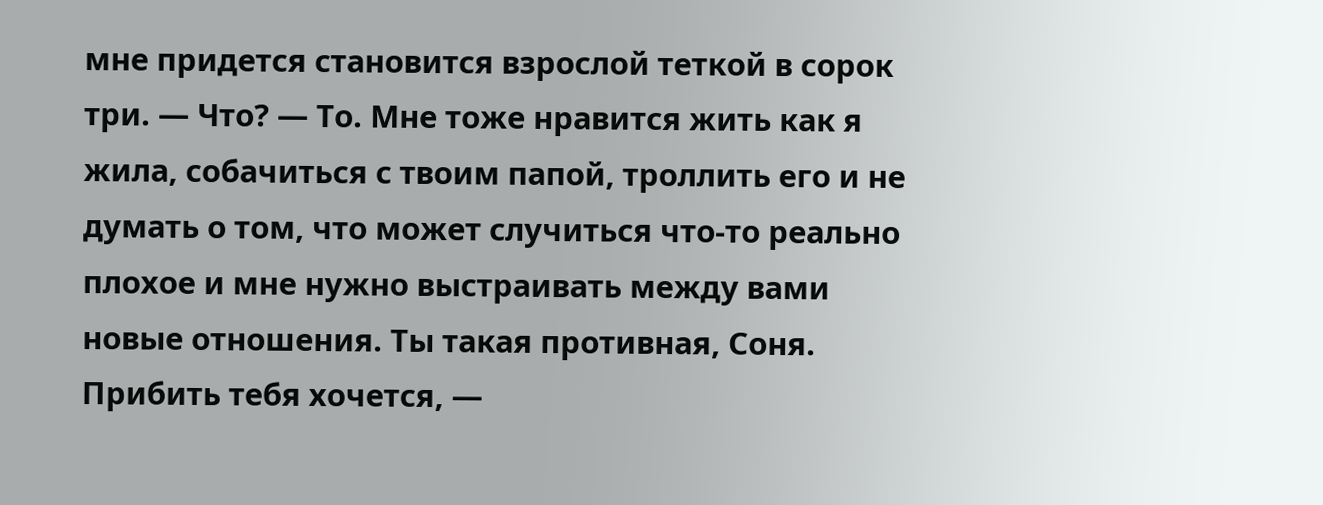мне придется становится взрослой теткой в сорок три. — Что? — То. Мне тоже нравится жить как я жила, собачиться с твоим папой, троллить его и не думать о том, что может случиться что-то реально плохое и мне нужно выстраивать между вами новые отношения. Ты такая противная, Соня. Прибить тебя хочется, —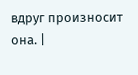вдруг произносит она. |